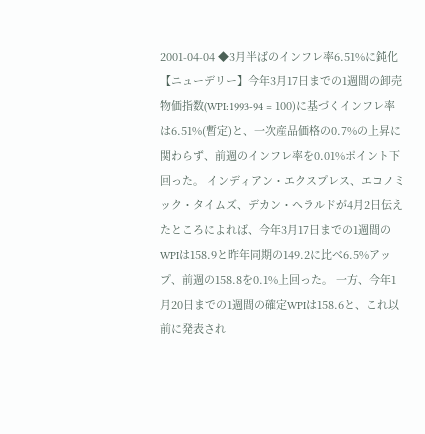2001-04-04 ◆3月半ばのインフレ率6.51%に鈍化 【ニューデリー】今年3月17日までの1週間の卸売物価指数(WPI:1993-94 = 100)に基づくインフレ率は6.51%(暫定)と、一次産品価格の0.7%の上昇に関わらず、前週のインフレ率を0.01%ポイント下回った。 インディアン・エクスプレス、エコノミック・タイムズ、デカン・ヘラルドが4月2日伝えたところによれば、今年3月17日までの1週間のWPIは158.9と昨年同期の149.2に比べ6.5%アップ、前週の158.8を0.1%上回った。 一方、今年1月20日までの1週間の確定WPIは158.6と、これ以前に発表され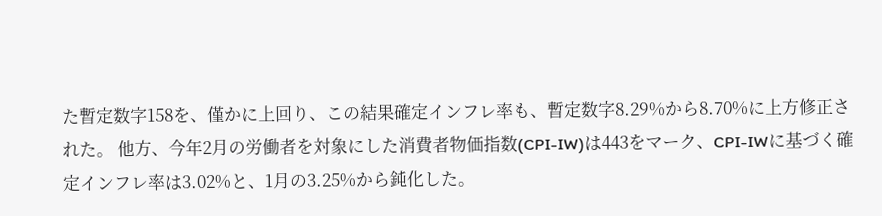た暫定数字158を、僅かに上回り、この結果確定インフレ率も、暫定数字8.29%から8.70%に上方修正された。 他方、今年2月の労働者を対象にした消費者物価指数(CPI-IW)は443をマーク、CPI-IWに基づく確定インフレ率は3.02%と、1月の3.25%から鈍化した。